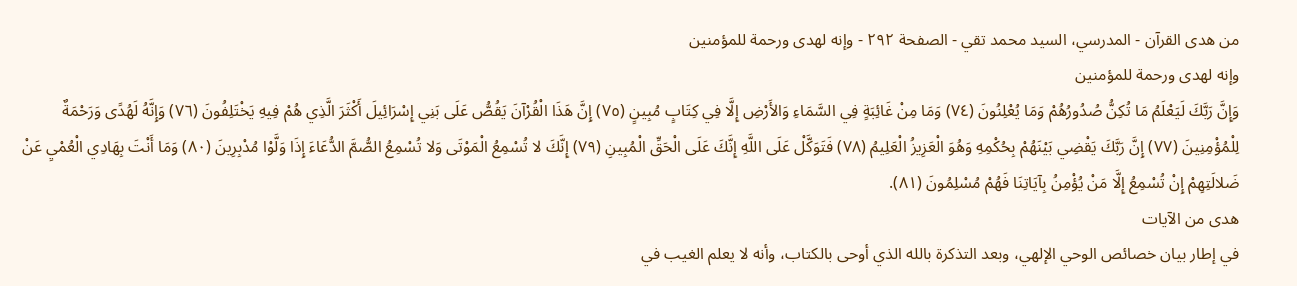من هدى القرآن - المدرسي، السيد محمد تقي - الصفحة ٢٩٢ - وإنه لهدى ورحمة للمؤمنين
وإنه لهدى ورحمة للمؤمنين
وَإِنَّ رَبَّكَ لَيَعْلَمُ مَا تُكِنُّ صُدُورُهُمْ وَمَا يُعْلِنُونَ (٧٤) وَمَا مِنْ غَائِبَةٍ فِي السَّمَاءِ وَالأَرْضِ إِلَّا فِي كِتَابٍ مُبِينٍ (٧٥) إِنَّ هَذَا الْقُرْآنَ يَقُصُّ عَلَى بَنِي إِسْرَائِيلَ أَكْثَرَ الَّذِي هُمْ فِيهِ يَخْتَلِفُونَ (٧٦) وَإِنَّهُ لَهُدًى وَرَحْمَةٌ لِلْمُؤْمِنِينَ (٧٧) إِنَّ رَبَّكَ يَقْضِي بَيْنَهُمْ بِحُكْمِهِ وَهُوَ الْعَزِيزُ الْعَلِيمُ (٧٨) فَتَوَكَّلْ عَلَى اللَّهِ إِنَّكَ عَلَى الْحَقِّ الْمُبِينِ (٧٩) إِنَّكَ لا تُسْمِعُ الْمَوْتَى وَلا تُسْمِعُ الصُّمَّ الدُّعَاءَ إِذَا وَلَّوْا مُدْبِرِينَ (٨٠) وَمَا أَنْتَ بِهَادِي الْعُمْيِ عَنْ ضَلالَتِهِمْ إِنْ تُسْمِعُ إِلَّا مَنْ يُؤْمِنُ بِآيَاتِنَا فَهُمْ مُسْلِمُونَ (٨١).
هدى من الآيات
في إطار بيان خصائص الوحي الإلهي، وبعد التذكرة بالله الذي أوحى بالكتاب، وأنه لا يعلم الغيب في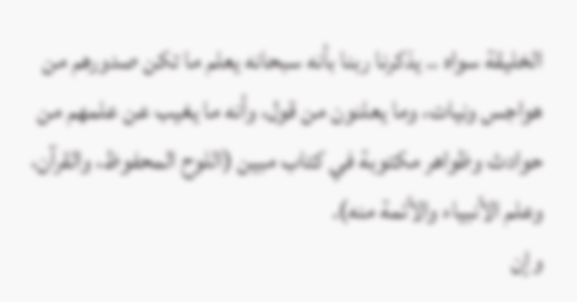الخليقة سواه .. يذكرنا ربنا بأنه سبحانه يعلم ما تكن صدورهم من هواجس ونيات، وما يعلنون من قول، وأنه ما يغيب عن علمهم من حوادث وظواهر مكتوبة في كتاب مبين (اللوح المحفوظ، والقرآن، وعلم الأنبياء والأئمة منه).
وإن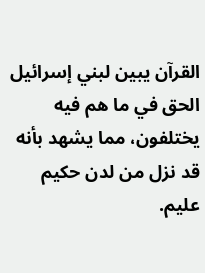القرآن يبين لبني إسرائيل الحق في ما هم فيه يختلفون، مما يشهد بأنه قد نزل من لدن حكيم عليم.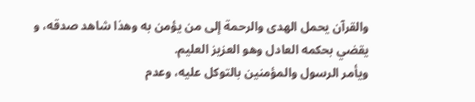والقرآن يحمل الهدى والرحمة إلى من يؤمن به وهذا شاهد صدقه، و يقضي بحكمه العادل وهو العزيز العليم.
ويأمر الرسول والمؤمنين بالتوكل عليه، وعدم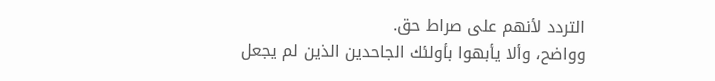التردد لأنهم على صراط حق.
وواضح، وألا يأبهوا بأولئك الجاحدين الذين لم يجعل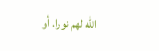الله لهم نورا. أو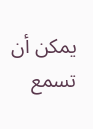يمكن أن تسمع